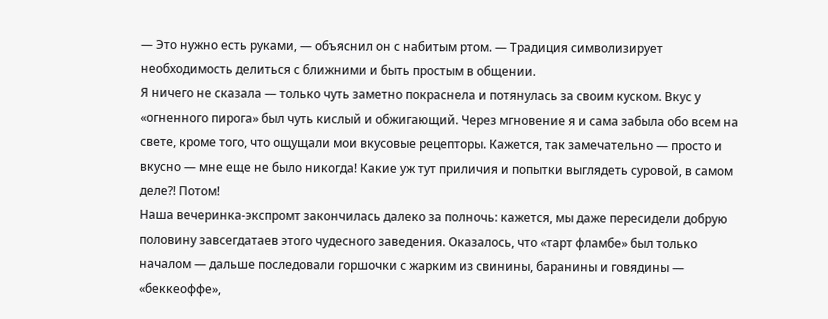— Это нужно есть руками, — объяснил он с набитым ртом. — Традиция символизирует необходимость делиться с ближними и быть простым в общении.
Я ничего не сказала — только чуть заметно покраснела и потянулась за своим куском. Вкус у «огненного пирога» был чуть кислый и обжигающий. Через мгновение я и сама забыла обо всем на свете, кроме того, что ощущали мои вкусовые рецепторы. Кажется, так замечательно — просто и вкусно — мне еще не было никогда! Какие уж тут приличия и попытки выглядеть суровой, в самом деле?! Потом!
Наша вечеринка-экспромт закончилась далеко за полночь: кажется, мы даже пересидели добрую половину завсегдатаев этого чудесного заведения. Оказалось, что «тарт фламбе» был только началом — дальше последовали горшочки с жарким из свинины, баранины и говядины — «беккеоффе»,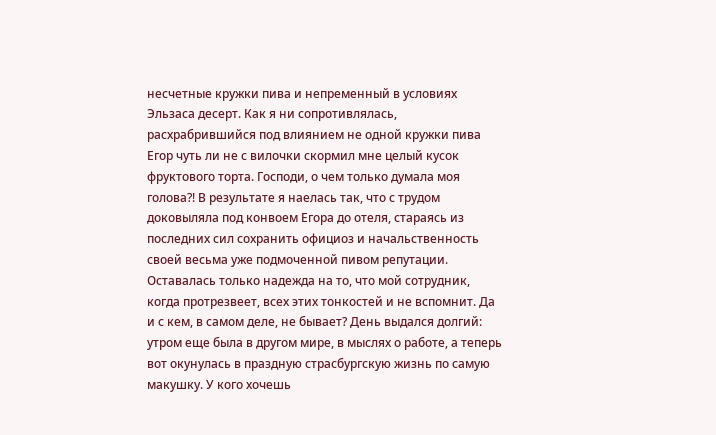несчетные кружки пива и непременный в условиях Эльзаса десерт. Как я ни сопротивлялась, расхрабрившийся под влиянием не одной кружки пива Егор чуть ли не с вилочки скормил мне целый кусок фруктового торта. Господи, о чем только думала моя голова?! В результате я наелась так, что с трудом доковыляла под конвоем Егора до отеля, стараясь из последних сил сохранить официоз и начальственность своей весьма уже подмоченной пивом репутации. Оставалась только надежда на то, что мой сотрудник, когда протрезвеет, всех этих тонкостей и не вспомнит. Да и с кем, в самом деле, не бывает? День выдался долгий: утром еще была в другом мире, в мыслях о работе, а теперь вот окунулась в праздную страсбургскую жизнь по самую макушку. У кого хочешь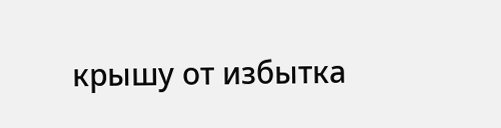крышу от избытка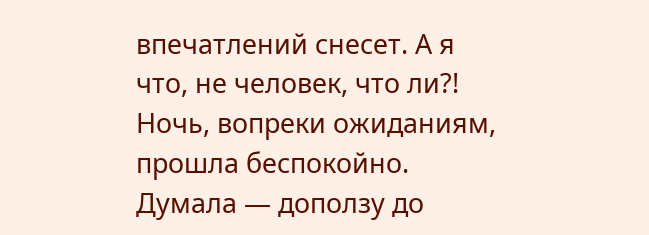впечатлений снесет. А я что, не человек, что ли?!
Ночь, вопреки ожиданиям, прошла беспокойно. Думала — доползу до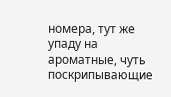номера, тут же упаду на ароматные, чуть поскрипывающие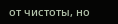от чистоты, но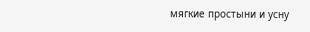мягкие простыни и усну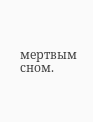мертвым сном.